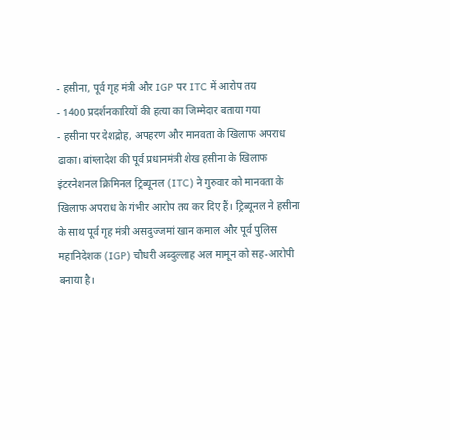- हसीना, पूर्व गृह मंत्री और IGP पर ITC में आरोप तय
- 1400 प्रदर्शनकारियों की हत्या का जिम्मेदार बताया गया
- हसीना पर देशद्रोह, अपहरण और मानवता के खिलाफ अपराध
ढाका। बांग्लादेश की पूर्व प्रधानमंत्री शेख हसीना के खिलाफ इंटरनेशनल क्रिमिनल ट्रिब्यूनल (ITC) ने गुरुवार को मानवता के खिलाफ अपराध के गंभीर आरोप तय कर दिए हैं। ट्रिब्यूनल ने हसीना के साथ पूर्व गृह मंत्री असदुज्जमां खान कमाल और पूर्व पुलिस महानिदेशक (IGP) चौधरी अब्दुल्लाह अल मामून को सह-आरोपी बनाया है।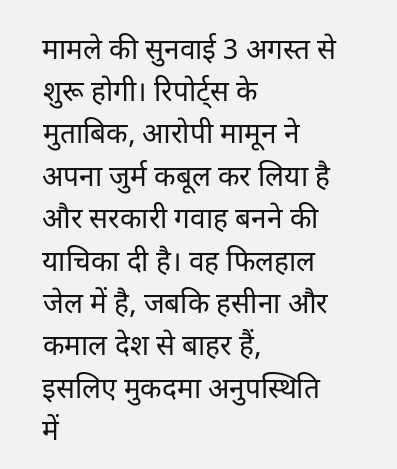मामले की सुनवाई 3 अगस्त से शुरू होगी। रिपोर्ट्स के मुताबिक, आरोपी मामून ने अपना जुर्म कबूल कर लिया है और सरकारी गवाह बनने की याचिका दी है। वह फिलहाल जेल में है, जबकि हसीना और कमाल देश से बाहर हैं, इसलिए मुकदमा अनुपस्थिति में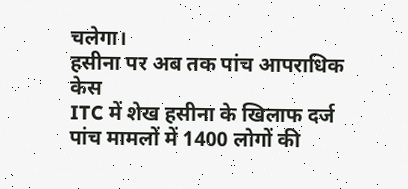चलेगा।
हसीना पर अब तक पांच आपराधिक केस
ITC में शेख हसीना के खिलाफ दर्ज पांच मामलों में 1400 लोगों की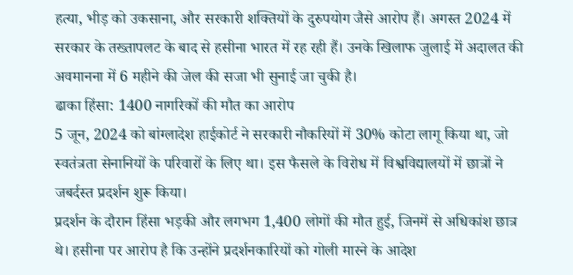हत्या, भीड़ को उकसाना, और सरकारी शक्तियों के दुरुपयोग जैसे आरोप हैं। अगस्त 2024 में सरकार के तख्तापलट के बाद से हसीना भारत में रह रही हैं। उनके खिलाफ जुलाई में अदालत की अवमानना में 6 महीने की जेल की सजा भी सुनाई जा चुकी है।
ढाका हिंसा: 1400 नागरिकों की मौत का आरोप
5 जून, 2024 को बांग्लादेश हाईकोर्ट ने सरकारी नौकरियों में 30% कोटा लागू किया था, जो स्वतंत्रता सेनानियों के परिवारों के लिए था। इस फैसले के विरोध में विश्वविद्यालयों में छात्रों ने जबर्दस्त प्रदर्शन शुरू किया।
प्रदर्शन के दौरान हिंसा भड़की और लगभग 1,400 लोगों की मौत हुई, जिनमें से अधिकांश छात्र थे। हसीना पर आरोप है कि उन्होंने प्रदर्शनकारियों को गोली मारने के आदेश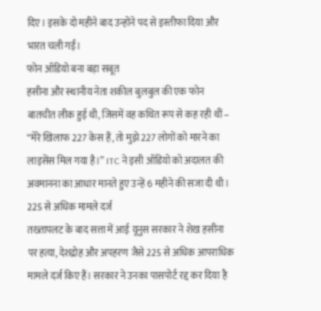दिए। इसके दो महीने बाद उन्होंने पद से इस्तीफा दिया और भारत चली गईं।
फोन ऑडियो बना बड़ा सबूत
हसीना और स्थानीय नेता शकील बुलबुल की एक फोन बातचीत लीक हुई थी, जिसमें वह कथित रूप से कह रही थीं – “मेरे खिलाफ 227 केस हैं, तो मुझे 227 लोगों को मारने का लाइसेंस मिल गया है।” ITC ने इसी ऑडियो को अदालत की अवमानना का आधार मानते हुए उन्हें 6 महीने की सजा दी थी।
225 से अधिक मामले दर्ज
तख्तापलट के बाद सत्ता में आई यूनुस सरकार ने शेख हसीना पर हत्या, देशद्रोह और अपहरण जैसे 225 से अधिक आपराधिक मामले दर्ज किए हैं। सरकार ने उनका पासपोर्ट रद्द कर दिया है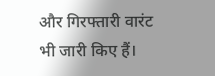और गिरफ्तारी वारंट भी जारी किए हैं।